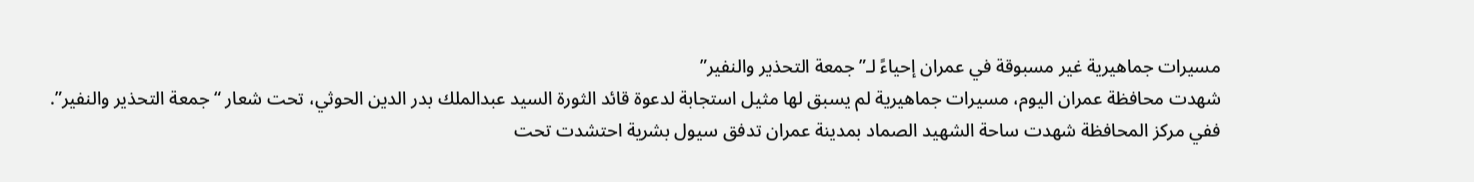مسيرات جماهيرية غير مسبوقة في عمران إحياءً لـ”جمعة التحذير والنفير”
شهدت محافظة عمران اليوم، مسيرات جماهيرية لم يسبق لها مثيل استجابة لدعوة قائد الثورة السيد عبدالملك بدر الدين الحوثي، تحت شعار “جمعة التحذير والنفير”.
ففي مركز المحافظة شهدت ساحة الشهيد الصماد بمدينة عمران تدفق سيول بشرية احتشدت تحت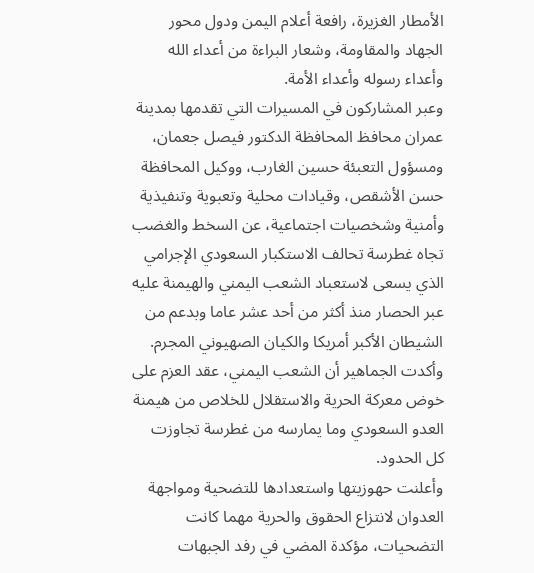الأمطار الغزيرة، رافعة أعلام اليمن ودول محور الجهاد والمقاومة، وشعار البراءة من أعداء الله وأعداء رسوله وأعداء الأمة.
وعبر المشاركون في المسيرات التي تقدمها بمدينة عمران محافظ المحافظة الدكتور فيصل جعمان، ومسؤول التعبئة حسين الغارب، ووكيل المحافظة حسن الأشقص، وقيادات محلية وتعبوية وتنفيذية وأمنية وشخصيات اجتماعية، عن السخط والغضب تجاه غطرسة تحالف الاستكبار السعودي الإجرامي الذي يسعى لاستعباد الشعب اليمني والهيمنة عليه عبر الحصار منذ أكثر من أحد عشر عاما وبدعم من الشيطان الأكبر أمريكا والكيان الصهيوني المجرم.
وأكدت الجماهير أن الشعب اليمني، عقد العزم على خوض معركة الحرية والاستقلال للخلاص من هيمنة العدو السعودي وما يمارسه من غطرسة تجاوزت كل الحدود.
وأعلنت حهوزيتها واستعدادها للتضحية ومواجهة العدوان لانتزاع الحقوق والحرية مهما كانت التضحيات، مؤكدة المضي في رفد الجبهات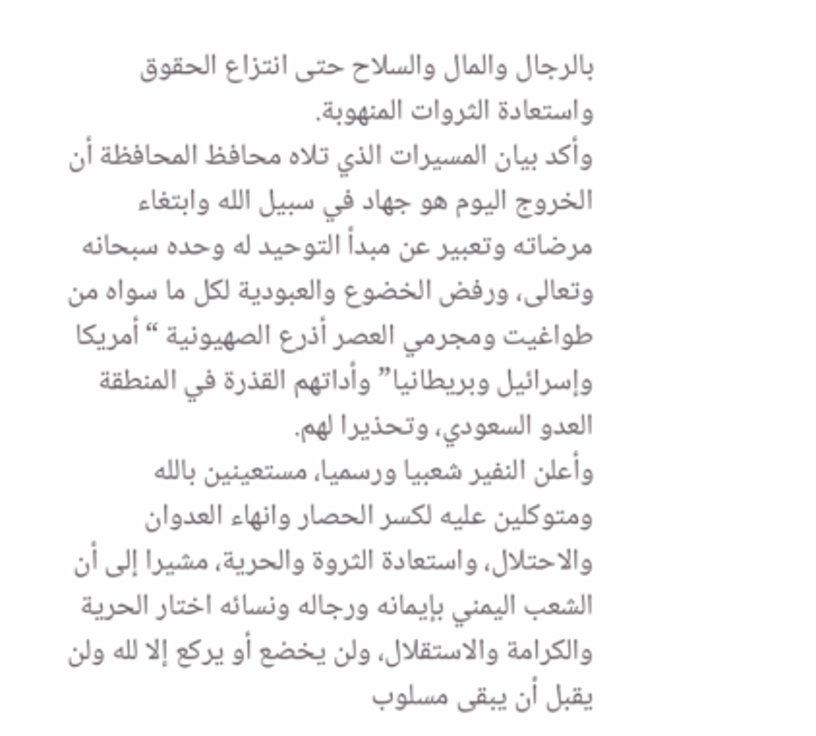بالرجال والمال والسلاح حتى انتزاع الحقوق واستعادة الثروات المنهوبة.
وأكد بيان المسيرات الذي تلاه محافظ المحافظة أن الخروج اليوم هو جهاد في سبيل الله وابتغاء مرضاته وتعبير عن مبدأ التوحيد له وحده سبحانه وتعالى، ورفض الخضوع والعبودية لكل ما سواه من طواغيت ومجرمي العصر أذرع الصهيونية “أمريكا وإسرائيل وبريطانيا” وأداتهم القذرة في المنطقة العدو السعودي، وتحذيرا لهم.
وأعلن النفير شعبيا ورسميا، مستعينين بالله ومتوكلين عليه لكسر الحصار وانهاء العدوان والاحتلال، واستعادة الثروة والحرية، مشيرا إلى أن الشعب اليمني بإيمانه ورجاله ونسائه اختار الحرية والكرامة والاستقلال، ولن يخضع أو يركع إلا لله ولن يقبل أن يبقى مسلوب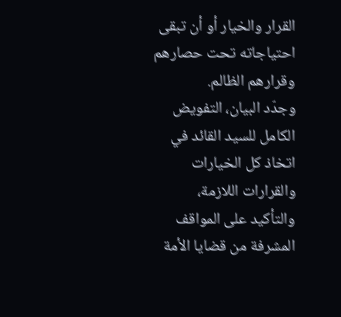القرار والخيار أو أن تبقى احتياجاته تحت حصارهم وقرارهم الظالم.
وجدّد البيان، التفويض الكامل للسيد القائد في اتخاذ كل الخيارات والقرارات اللازمة، والتأكيد على المواقف المشرفة من قضايا الأمة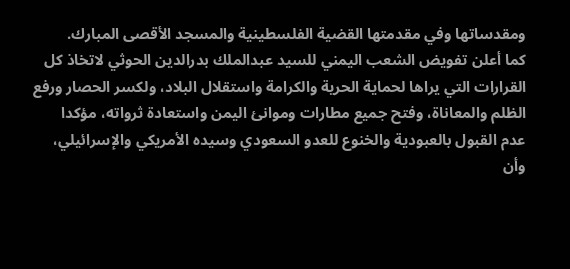ومقدساتها وفي مقدمتها القضية الفلسطينية والمسجد الأقصى المبارك.
كما أعلن تفويض الشعب اليمني للسيد عبدالملك بدرالدين الحوثي لاتخاذ كل القرارات التي يراها لحماية الحرية والكرامة واستقلال البلاد، ولكسر الحصار ورفع الظلم والمعاناة، وفتح جميع مطارات وموانئ اليمن واستعادة ثرواته، مؤكدا عدم القبول بالعبودية والخنوع للعدو السعودي وسيده الأمريكي والإسرائيلي، وأن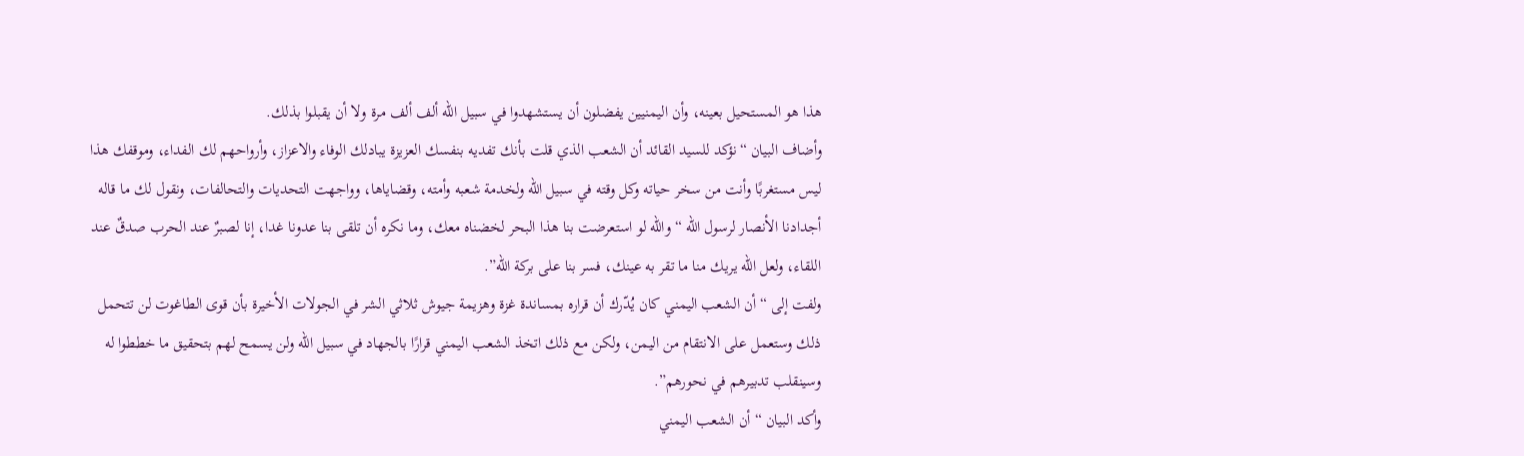هذا هو المستحيل بعينه، وأن اليمنيين يفضلون أن يستشهدوا في سبيل الله ألف ألف مرة ولا أن يقبلوا بذلك.
وأضاف البيان “نؤكد للسيد القائد أن الشعب الذي قلت بأنك تفديه بنفسك العزيزة يبادلك الوفاء والاعزاز، وأرواحهم لك الفداء، وموقفك هذا ليس مستغربًا وأنت من سخر حياته وكل وقته في سبيل الله ولخدمة شعبه وأمته، وقضاياها، وواجهت التحديات والتحالفات، ونقول لك ما قاله أجدادنا الأنصار لرسول الله “والله لو استعرضت بنا هذا البحر لخضناه معك، وما نكره أن تلقى بنا عدونا غدا، إنا لصبرٌ عند الحرب صدقٌ عند اللقاء، ولعل الله يريك منا ما تقر به عينك، فسر بنا على بركة الله”.
ولفت إلى “أن الشعب اليمني كان يُدّرك أن قراره بمساندة غزة وهزيمة جيوش ثلاثي الشر في الجولات الأخيرة بأن قوى الطاغوت لن تتحمل ذلك وستعمل على الانتقام من اليمن، ولكن مع ذلك اتخذ الشعب اليمني قرارًا بالجهاد في سبيل الله ولن يسمح لهم بتحقيق ما خططوا له وسينقلب تدبيرهم في نحورهم”.
وأكد البيان “أن الشعب اليمني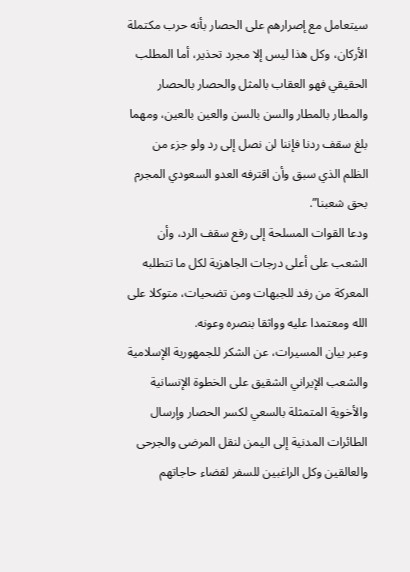سيتعامل مع إصرارهم على الحصار بأنه حرب مكتملة الأركان، وكل هذا ليس إلا مجرد تحذير، أما المطلب الحقيقي فهو العقاب بالمثل والحصار بالحصار والمطار بالمطار والسن بالسن والعين بالعين، ومهما بلغ سقف ردنا فإننا لن نصل إلى رد ولو جزء من الظلم الذي سبق وأن اقترفه العدو السعودي المجرم بحق شعبنا”.
ودعا القوات المسلحة إلى رفع سقف الرد، وأن الشعب على أعلى درجات الجاهزية لكل ما تتطلبه المعركة من رفد للجبهات ومن تضحيات، متوكلا على الله ومعتمدا عليه وواثقا بنصره وعونه.
وعبر بيان المسيرات، عن الشكر للجمهورية الإسلامية والشعب الإيراني الشقيق على الخطوة الإنسانية والأخوية المتمثلة بالسعي لكسر الحصار وإرسال الطائرات المدنية إلى اليمن لنقل المرضى والجرحى والعالقين وكل الراغبين للسفر لقضاء حاجاتهم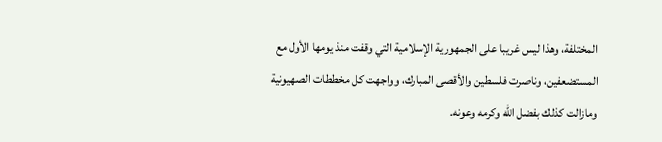المختلفة، وهذا ليس غريبا على الجمهورية الإسلامية التي وقفت منذ يومها الأول مع المستضعفين، وناصرت فلسطين والأقصى المبارك، وواجهت كل مخططات الصهيونية ومازالت كذلك بفضل الله وكرمه وعونه.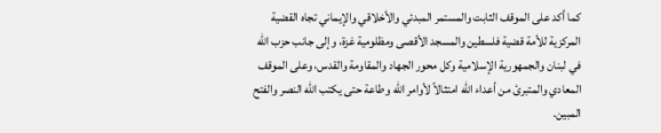كما أكد على الموقف الثابت والمستمر المبدئي والأخلاقي والإيماني تجاه القضية المركزية للأمة قضية فلسطين والمسجد الأقصى ومظلومية غزة، وإلى جانب حزب الله في لبنان والجمهورية الإسلامية وكل محور الجهاد والمقاومة والقدس، وعلى الموقف المعادي والمتبرئ من أعداء الله امتثالاً لأوامر الله وطاعة حتى يكتب الله النصر والفتح المبين.